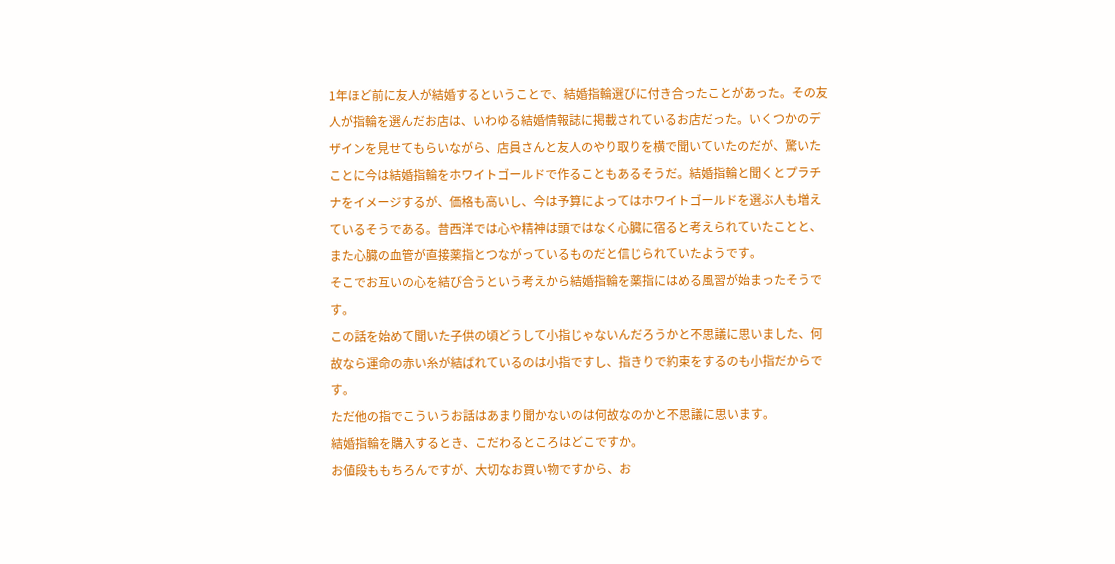1年ほど前に友人が結婚するということで、結婚指輪選びに付き合ったことがあった。その友人が指輪を選んだお店は、いわゆる結婚情報誌に掲載されているお店だった。いくつかのデザインを見せてもらいながら、店員さんと友人のやり取りを横で聞いていたのだが、驚いたことに今は結婚指輪をホワイトゴールドで作ることもあるそうだ。結婚指輪と聞くとプラチナをイメージするが、価格も高いし、今は予算によってはホワイトゴールドを選ぶ人も増えているそうである。昔西洋では心や精神は頭ではなく心臓に宿ると考えられていたことと、また心臓の血管が直接薬指とつながっているものだと信じられていたようです。
そこでお互いの心を結び合うという考えから結婚指輪を薬指にはめる風習が始まったそうです。
この話を始めて聞いた子供の頃どうして小指じゃないんだろうかと不思議に思いました、何故なら運命の赤い糸が結ばれているのは小指ですし、指きりで約束をするのも小指だからです。
ただ他の指でこういうお話はあまり聞かないのは何故なのかと不思議に思います。
結婚指輪を購入するとき、こだわるところはどこですか。
お値段ももちろんですが、大切なお買い物ですから、お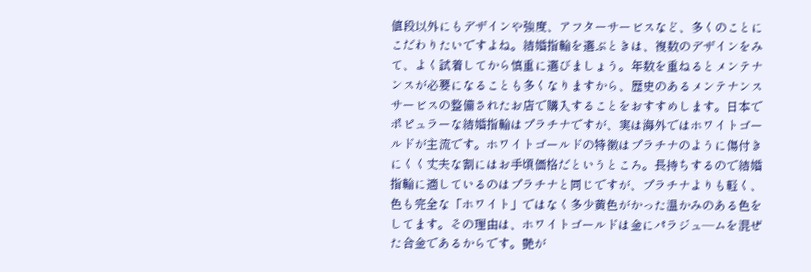値段以外にもデザインや強度、アフターサービスなど、多くのことにこだわりたいですよね。結婚指輪を選ぶときは、複数のデザインをみて、よく試着してから慎重に選びましょう。年数を重ねるとメンテナンスが必要になることも多くなりますから、歴史のあるメンテナンスサービスの整備されたお店で購入することをおすすめします。日本でポピュラーな結婚指輪はプラチナですが、実は海外ではホワイトゴールドが主流です。ホワイトゴールドの特徴はプラチナのように傷付きにくく丈夫な割にはお手頃価格だというところ。長持ちするので結婚指輪に適しているのはプラチナと同じですが、プラチナよりも軽く、色も完全な「ホワイト」ではなく多少黄色がかった温かみのある色をしてます。その理由は、ホワイトゴールドは金にパラジュ―ムを混ぜた合金であるからです。艶が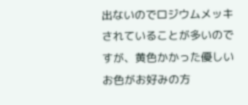出ないのでロジウムメッキされていることが多いのですが、黄色かかった優しいお色がお好みの方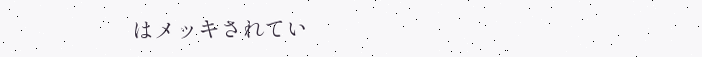はメッキされてい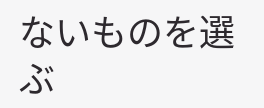ないものを選ぶ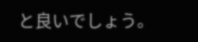と良いでしょう。